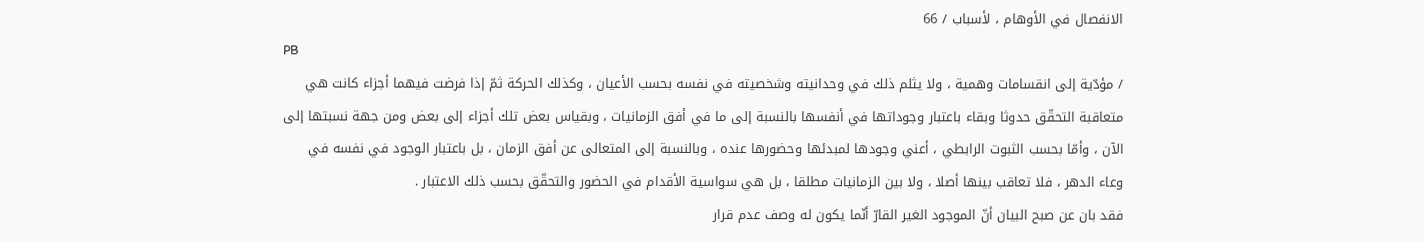الانفصال في الأوهام ، لأسباب / 66
PB
/ مؤدّية إلى انقسامات وهمية ، ولا يثلم ذلك في وحدانيته وشخصيته في نفسه بحسب الأعيان ، وكذلك الحركة ثمّ إذا فرضت فيهما أجزاء كانت هي متعاقبة التحقّق حدوثا وبقاء باعتبار وجوداتها في أنفسها بالنسبة إلى ما في أفق الزمانيات ، وبقياس بعض تلك أجزاء إلى بعض ومن جهة نسبتها إلى الآن ، وأمّا بحسب الثبوت الرابطي ، أعني وجودها لمبدئها وحضورها عنده ، وبالنسبة إلى المتعالى عن أفق الزمان ، بل باعتبار الوجود في نفسه في وعاء الدهر ، فلا تعاقب بينها أصلا ، ولا بين الزمانيات مطلقا ، بل هي سواسية الأقدام في الحضور والتحقّق بحسب ذلك الاعتبار .
فقد بان عن صبح البيان أنّ الموجود الغير القارّ أنّما يكون له وصف عدم قرار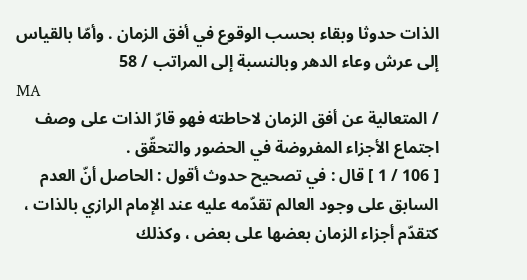الذات حدوثا وبقاء بحسب الوقوع في أفق الزمان . وأمّا بالقياس إلى عرش وعاء الدهر وبالنسبة إلى المراتب / 58
MA
/ المتعالية عن أفق الزمان لاحاطته فهو قارّ الذات على وصف اجتماع الأجزاء المفروضة في الحضور والتحقّق .
[ 106 / 1 ] قال : في تصحيح حدوث أقول : الحاصل أنّ العدم السابق على وجود العالم تقدّمه عليه عند الإمام الرازي بالذات ، كتقدّم أجزاء الزمان بعضها على بعض ، وكذلك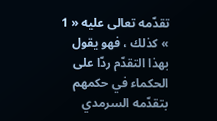تقدّمه تعالى عليه « 1 » كذلك ، فهو يقول بهذا التقدّم ردّا على الحكماء في حكمهم بتقدّمه السرمدي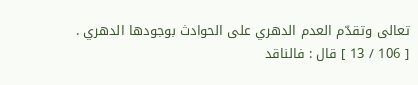تعالى وتقدّم العدم الدهري على الحوادث بوجودها الدهري .
[ 106 / 13 ] قال : فالناقد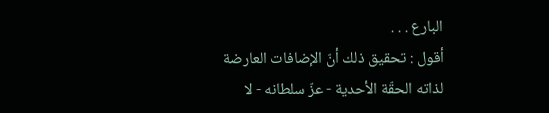البارع . . .
أقول : تحقيق ذلك أنّ الإضافات العارضة لذاته الحقّة الأحدية - عزّ سلطانه - لا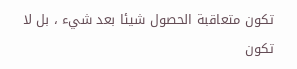تكون متعاقبة الحصول شيئا بعد شيء ، بل لا تكون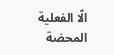الّا الفعلية المحضة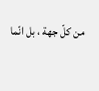من كلّ جهة ، بل انّما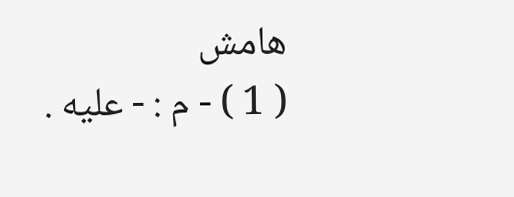هامش
( 1 ) - م : - عليه .